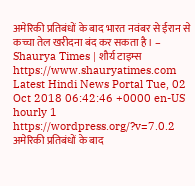अमेरिकी प्रतिबंधों के बाद भारत नवंबर से ईरान से कच्चा तेल खरीदना बंद कर सकता है। – Shaurya Times | शौर्य टाइम्स https://www.shauryatimes.com Latest Hindi News Portal Tue, 02 Oct 2018 06:42:46 +0000 en-US hourly 1 https://wordpress.org/?v=7.0.2 अमेरिकी प्रतिबंधों के बाद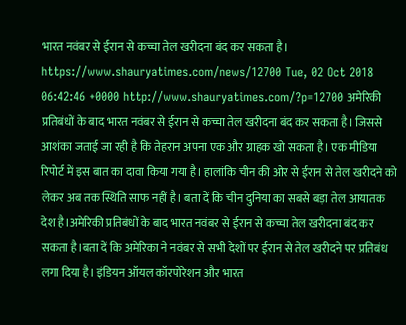भारत नवंबर से ईरान से कच्चा तेल खरीदना बंद कर सकता है। https://www.shauryatimes.com/news/12700 Tue, 02 Oct 2018 06:42:46 +0000 http://www.shauryatimes.com/?p=12700 अमेरिकी प्रतिबंधों के बाद भारत नवंबर से ईरान से कच्चा तेल खरीदना बंद कर सकता है। जिससे आशंका जताई जा रही है कि तेहरान अपना एक और ग्राहक खो सकता है। एक मीडिया रिपोर्ट में इस बात का दावा किया गया है। हालांकि चीन की ओर से ईरान से तेल खरीदने को लेकर अब तक स्थिति साफ नहीं है। बता दें कि चीन दुनिया का सबसे बड़ा तेल आयातक देश है।अमेरिकी प्रतिबंधों के बाद भारत नवंबर से ईरान से कच्चा तेल खरीदना बंद कर सकता है।बता दें कि अमेरिका ने नवंबर से सभी देशों पर ईरान से तेल खरीदने पर प्रतिबंध लगा दिया है। इंडियन ऑयल कॉरपोरेशन और भारत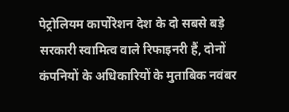पेट्रोलियम कार्पोरेशन देश के दो सबसे बड़े सरकारी स्वामित्व वाले रिफाइनरी हैं, दोनों कंपनियों के अधिकारियों के मुताबिक नवंबर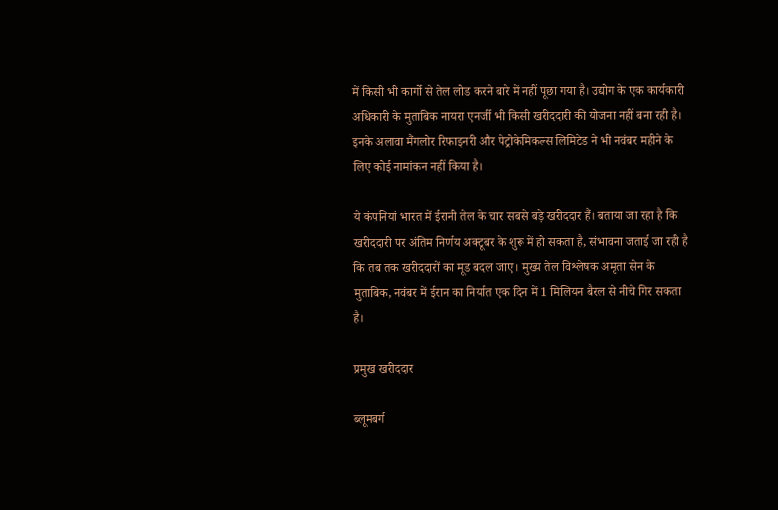में किसी भी कार्गो से तेल लोड करने बारे में नहीं पूछा गया है। उद्योग के एक कार्यकारी अधिकारी के मुताबिक नायरा एनर्जी भी किसी खरीददारी की योजना नहीं बना रही है। इनके अलावा मैंगलोर रिफाइनरी और पेट्रोकेमिकल्स लिमिटेड ने भी नवंबर महीने के लिए कोई नामांकन नहीं किया है।

ये कंपनियां भारत में ईरानी तेल के चार सबसे बड़े खरीददार हैं। बताया जा रहा है कि खरीददारी पर अंतिम निर्णय अक्टूबर के शुरू में हो सकता है, संभावना जताई जा रही है कि तब तक खरीददारों का मूड बदल जाए। मुख्य तेल विश्लेषक अमृता सेन के मुताबिक, नवंबर में ईरान का निर्यात एक दिन में 1 मिलियन बैरल से नीचे गिर सकता है।

प्रमुख खरीददार

ब्लूमबर्ग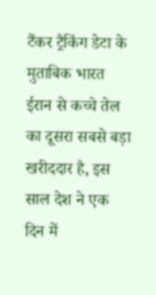टैंकर ट्रैकिंग डेटा के मुताबिक भारत ईरान से कच्चे तेल का दूसरा सबसे बड़ा खरीददार है, इस साल देश ने एक दिन में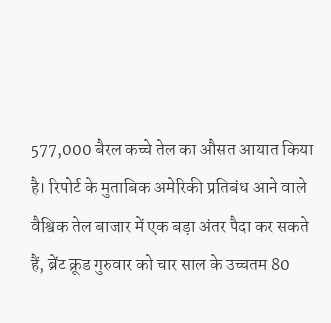577,000 बैरल कच्चे तेल का औसत आयात किया है। रिपोर्ट के मुताबिक अमेरिकी प्रतिबंध आने वाले वैश्विक तेल बाजार में एक बड़ा अंतर पैदा कर सकते हैं, ब्रेंट क्रूड गुरुवार को चार साल के उच्चतम 80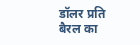डॉलर प्रति बैरल का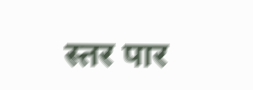स्तर पार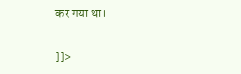कर गया था।

]]>